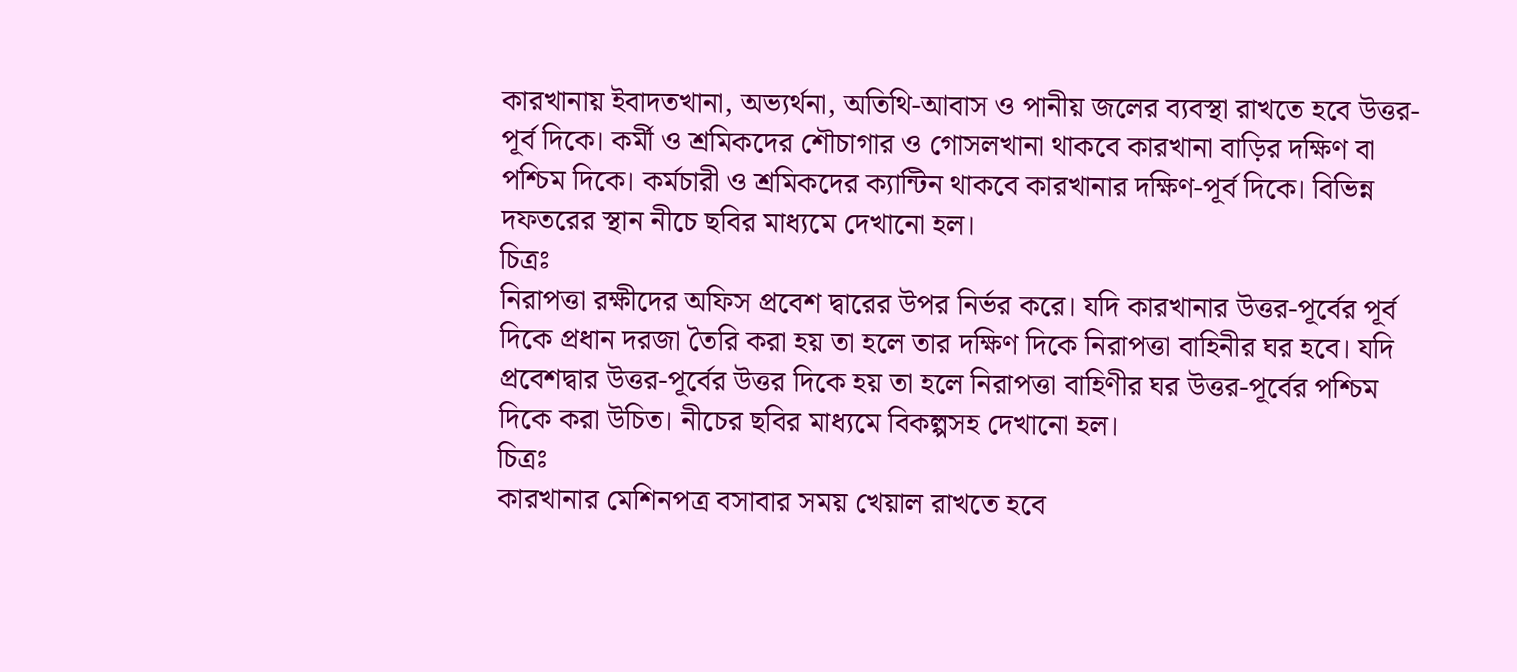কারখানায় ইবাদতখানা, অভ্যর্থনা, অতিথি-আবাস ও পানীয় জলের ব্যবস্থা রাখতে হবে উত্তর-পূর্ব দিকে। কর্মী ও শ্রমিকদের শৌচাগার ও গোসলখানা থাকবে কারখানা বাড়ির দক্ষিণ বা পশ্চিম দিকে। কর্মচারী ও শ্রমিকদের ক্যান্টিন থাকবে কারখানার দক্ষিণ-পূর্ব দিকে। বিভিন্ন দফতরের স্থান নীচে ছবির মাধ্যমে দেখানো হল।
চিত্রঃ
নিরাপত্তা রক্ষীদের অফিস প্রবেশ দ্বারের উপর নির্ভর করে। যদি কারখানার উত্তর-পূর্বের পূর্ব দিকে প্রধান দরজা তৈরি করা হয় তা হলে তার দক্ষিণ দিকে নিরাপত্তা বাহিনীর ঘর হবে। যদি প্রবেশদ্বার উত্তর-পূর্বের উত্তর দিকে হয় তা হলে নিরাপত্তা বাহিণীর ঘর উত্তর-পূর্বের পশ্চিম দিকে করা উচিত। নীচের ছবির মাধ্যমে বিকল্পসহ দেখানো হল।
চিত্রঃ
কারখানার মেশিনপত্র বসাবার সময় খেয়াল রাখতে হবে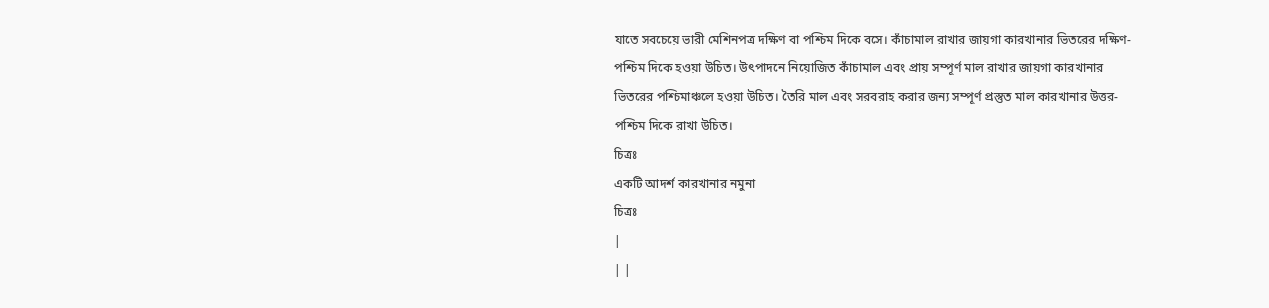যাতে সবচেয়ে ভারী মেশিনপত্র দক্ষিণ বা পশ্চিম দিকে বসে। কাঁচামাল রাখার জায়গা কারখানার ভিতরের দক্ষিণ-পশ্চিম দিকে হওয়া উচিত। উৎপাদনে নিয়োজিত কাঁচামাল এবং প্রায় সম্পূর্ণ মাল রাখার জায়গা কারখানার ভিতরের পশ্চিমাঞ্চলে হওয়া উচিত। তৈরি মাল এবং সরবরাহ করার জন্য সম্পূর্ণ প্রস্তুত মাল কারখানার উত্তর-পশ্চিম দিকে রাখা উচিত।
চিত্রঃ
একটি আদর্শ কারখানার নমুনা
চিত্রঃ
|
| |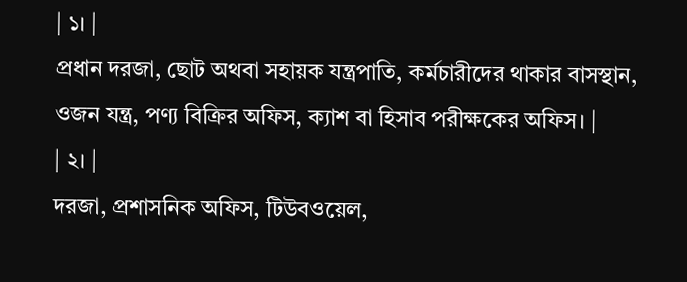| ১। |
প্রধান দরজা, ছোট অথবা সহায়ক যন্ত্রপাতি, কর্মচারীদের থাকার বাসস্থান, ওজন যন্ত্র, পণ্য বিক্রির অফিস, ক্যাশ বা হিসাব পরীক্ষকের অফিস। |
| ২। |
দরজা, প্রশাসনিক অফিস, টিউবওয়েল,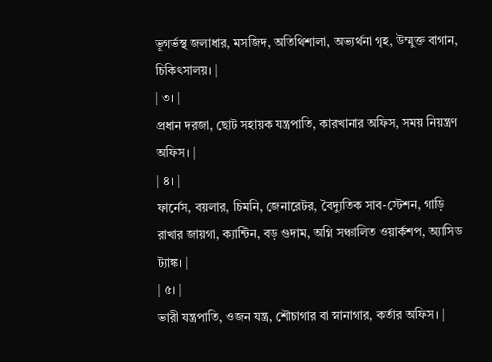ভূগর্ভস্থ জলাধার, মসজিদ, অতিথিশালা, অভ্যর্থনা গৃহ, উম্মুক্ত বাগান, চিকিৎসালয়। |
| ৩। |
প্রধান দরজা, ছোট সহায়ক যন্ত্রপাতি, কারখানার অফিস, সময় নিয়ন্ত্রণ অফিস। |
| ৪। |
ফার্নেস, বয়লার, চিমনি, জেনারেটর, বৈদ্যুতিক সাব-স্টেশন, গাড়ি রাখার জায়গা, ক্যান্টিন, বড় গুদাম, অগ্নি সঞ্চালিত ওয়ার্কশপ, অ্যাসিড ট্যাঙ্ক। |
| ৫। |
ভারী যন্ত্রপাতি, ওজন যন্ত্র, শৌচাগার বা স্নানাগার, কর্তার অফিস। |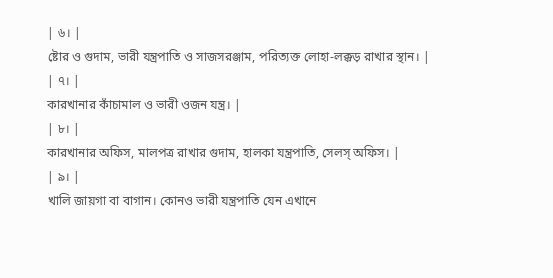| ৬। |
ষ্টোর ও গুদাম, ভারী যন্ত্রপাতি ও সাজসরঞ্জাম, পরিত্যক্ত লোহা-লক্কড় রাখার স্থান। |
| ৭। |
কারখানার কাঁচামাল ও ভারী ওজন যন্ত্র। |
| ৮। |
কারখানার অফিস, মালপত্র রাখার গুদাম, হালকা যন্ত্রপাতি, সেলস্ অফিস। |
| ৯। |
খালি জায়গা বা বাগান। কোনও ভারী যন্ত্রপাতি যেন এখানে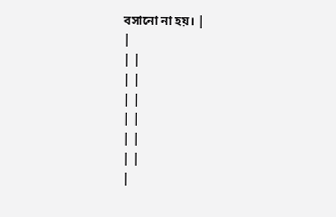বসানো না হয়। |
|
| |
| |
| |
| |
| |
| |
|